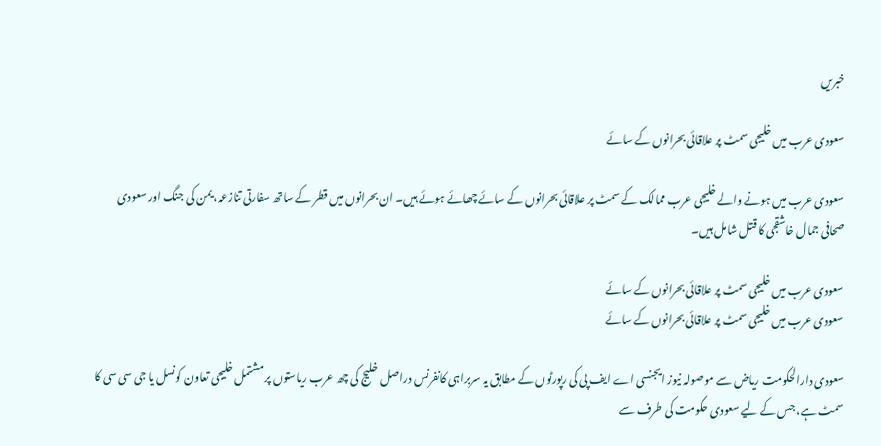خبریں

سعودی عرب میں خلیجی سمٹ پر علاقائی بحرانوں کے سائے

سعودی عرب میں ہونے والے خلیجی عرب ممالک کے سمٹ پر علاقائی بحرانوں کے سائے چھائے ہوئے ہیں۔ ان بحرانوں میں قطر کے ساتھ سفارتی تنازعہ، یمن کی جنگ اور سعودی صحافی جمال خاشقجی کا قتل شامل ہیں۔

سعودی عرب میں خلیجی سمٹ پر علاقائی بحرانوں کے سائے
سعودی عرب میں خلیجی سمٹ پر علاقائی بحرانوں کے سائے

سعودی دارالحکومت ریاض سے موصولہ نیوز ایجنسی اے ایف پی کی رپورٹوں کے مطابق یہ سربراہی کانفرنس دراصل خلیج کی چھ عرب ریاستوں پر مشتمل خلیجی تعاون کونسل یا جی سی سی کا سمٹ ہے، جس کے لیے سعودی حکومت کی طرف سے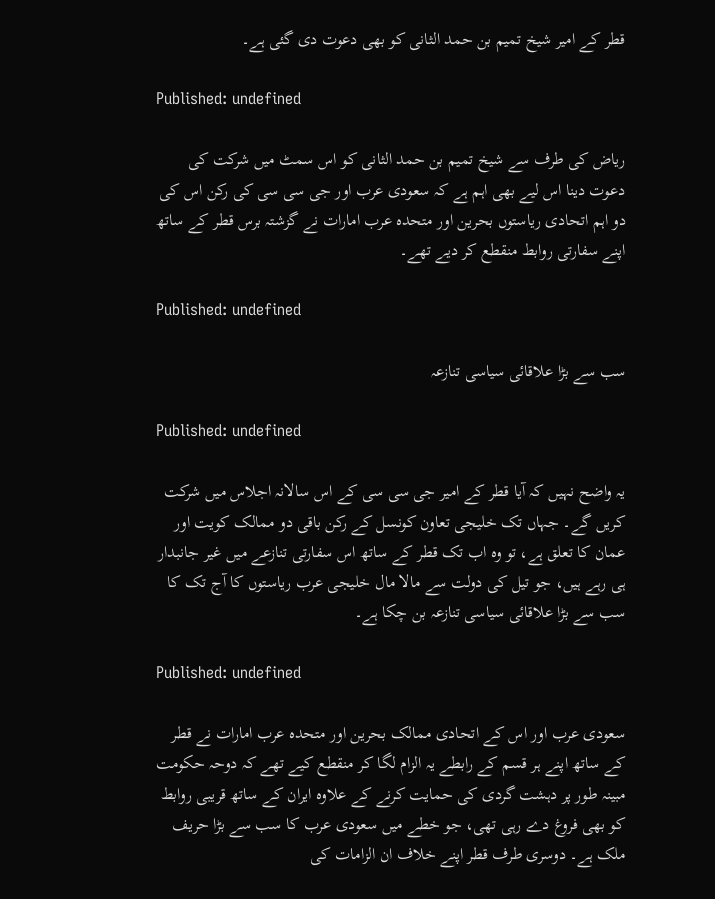قطر کے امیر شیخ تمیم بن حمد الثانی کو بھی دعوت دی گئی ہے۔

Published: undefined

ریاض کی طرف سے شیخ تمیم بن حمد الثانی کو اس سمٹ میں شرکت کی دعوت دینا اس لیے بھی اہم ہے کہ سعودی عرب اور جی سی سی کی رکن اس کی دو اہم اتحادی ریاستوں بحرین اور متحدہ عرب امارات نے گزشتہ برس قطر کے ساتھ اپنے سفارتی روابط منقطع کر دیے تھے۔

Published: undefined

سب سے بڑا علاقائی سیاسی تنازعہ

Published: undefined

یہ واضح نہیں کہ آیا قطر کے امیر جی سی سی کے اس سالانہ اجلاس میں شرکت کریں گے۔ جہاں تک خلیجی تعاون کونسل کے رکن باقی دو ممالک کویت اور عمان کا تعلق ہے، تو وہ اب تک قطر کے ساتھ اس سفارتی تنازعے میں غیر جانبدار ہی رہے ہیں، جو تیل کی دولت سے مالا مال خلیجی عرب ریاستوں کا آج تک کا سب سے بڑا علاقائی سیاسی تنازعہ بن چکا ہے۔

Published: undefined

سعودی عرب اور اس کے اتحادی ممالک بحرین اور متحدہ عرب امارات نے قطر کے ساتھ اپنے ہر قسم کے رابطے یہ الزام لگا کر منقطع کیے تھے کہ دوحہ حکومت مبینہ طور پر دہشت گردی کی حمایت کرنے کے علاوہ ایران کے ساتھ قریبی روابط کو بھی فروغ دے رہی تھی، جو خطے میں سعودی عرب کا سب سے بڑا حریف ملک ہے۔ دوسری طرف قطر اپنے خلاف ان الزامات کی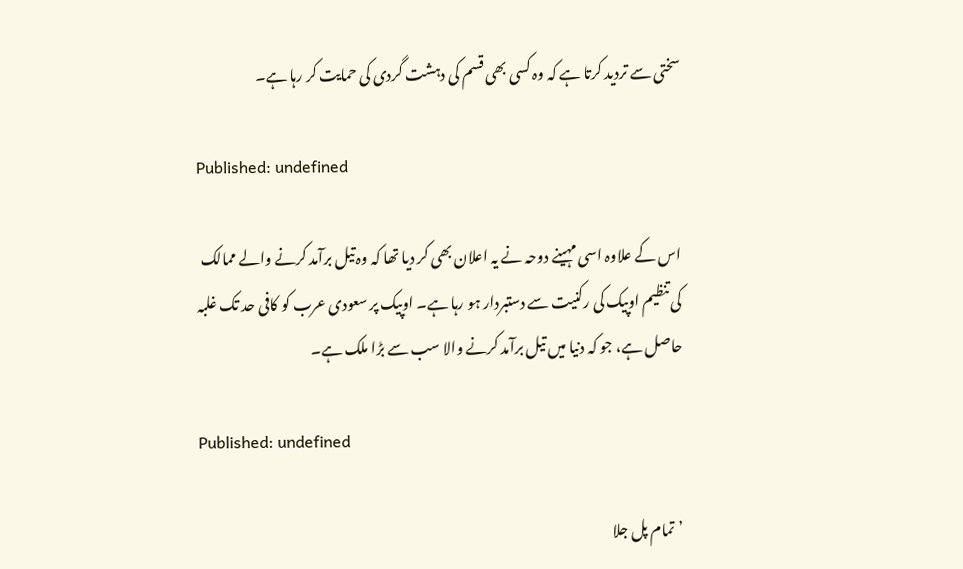سختی سے تردید کرتا ہے کہ وہ کسی بھی قسم کی دہشت گردی کی حمایت کر رہا ہے۔

Published: undefined

اس کے علاوہ اسی مہینے دوحہ نے یہ اعلان بھی کر دیا تھا کہ وہ تیل برآمد کرنے والے ممالک کی تنظیم اوپیک کی رکنیت سے دستبردار ہو رہا ہے۔ اوپیک پر سعودی عرب کو کافی حد تک غلبہ حاصل ہے، جو کہ دنیا میں تیل برآمد کرنے والا سب سے بڑا ملک ہے۔

Published: undefined

’تمام پل جلا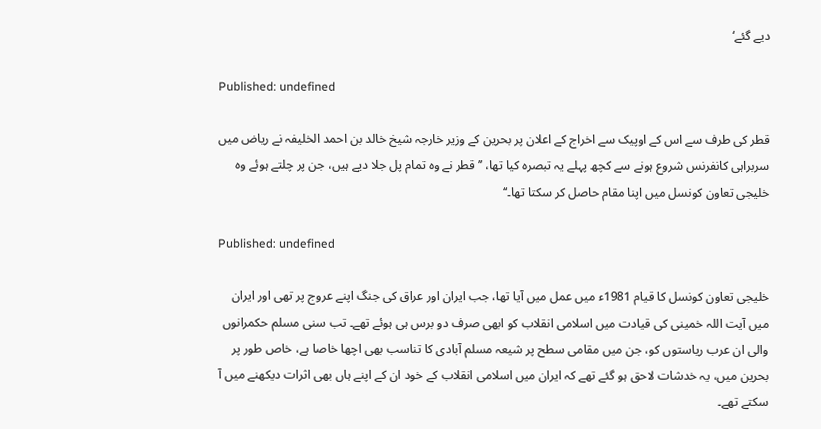دیے گئے‘

Published: undefined

قطر کی طرف سے اس کے اوپیک سے اخراج کے اعلان پر بحرین کے وزیر خارجہ شیخ خالد بن احمد الخلیفہ نے ریاض میں سربراہی کانفرنس شروع ہونے سے کچھ پہلے یہ تبصرہ کیا تھا، ’’قطر نے وہ تمام پل جلا دیے ہیں، جن پر چلتے ہوئے وہ خلیجی تعاون کونسل میں اپنا مقام حاصل کر سکتا تھا۔‘‘

Published: undefined

خلیجی تعاون کونسل کا قیام 1981ء میں عمل میں آیا تھا، جب ایران اور عراق کی جنگ اپنے عروج پر تھی اور ایران میں آیت اللہ خمینی کی قیادت میں اسلامی انقلاب کو ابھی صرف دو برس ہی ہوئے تھے۔ تب سنی مسلم حکمرانوں والی ان عرب ریاستوں کو، جن میں مقامی سطح پر شیعہ مسلم آبادی کا تناسب بھی اچھا خاصا ہے، خاص طور پر بحرین میں، یہ خدشات لاحق ہو گئے تھے کہ ایران میں اسلامی انقلاب کے خود ان کے اپنے ہاں بھی اثرات دیکھنے میں آ سکتے تھے۔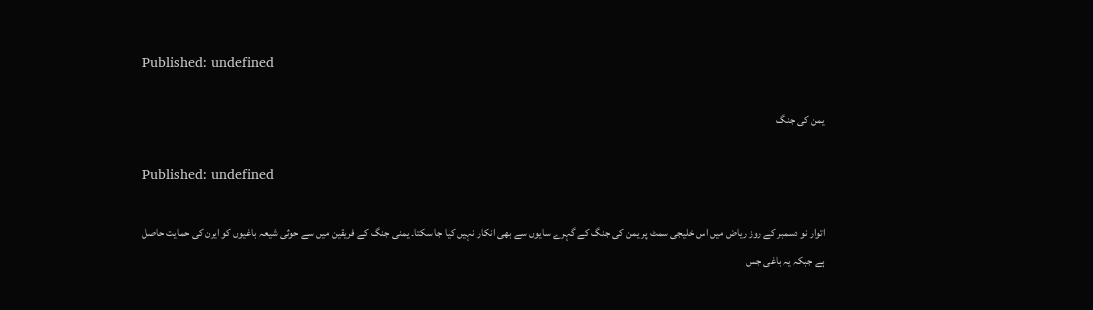Published: undefined

یمن کی جنگ

Published: undefined

اتوار نو دسمبر کے روز ریاض میں اس خلیجی سمٹ پر یمن کی جنگ کے گہرے سایوں سے بھی انکار نہیں کیا جا سکتا۔ یمنی جنگ کے فریقین میں سے حوثی شیعہ باغیوں کو ایرن کی حمایت حاصل ہے جبکہ یہ باغی جس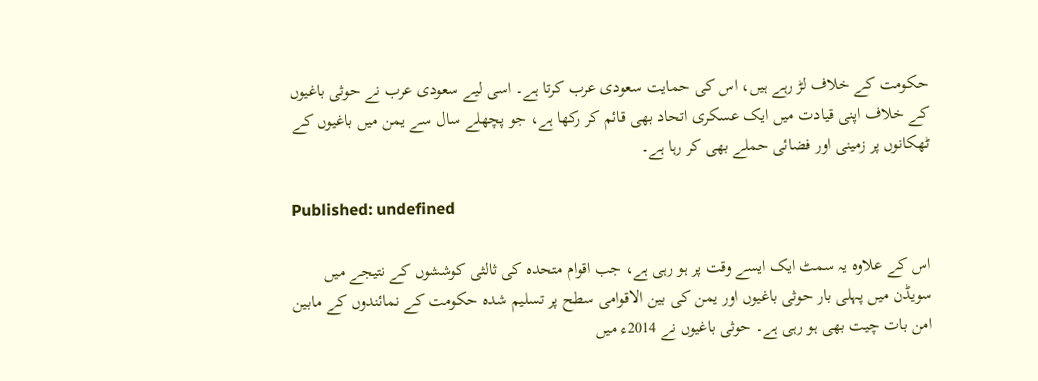حکومت کے خلاف لڑ رہے ہیں، اس کی حمایت سعودی عرب کرتا ہے۔ اسی لیے سعودی عرب نے حوثی باغیوں کے خلاف اپنی قیادت میں ایک عسکری اتحاد بھی قائم کر رکھا ہے، جو پچھلے سال سے یمن میں باغیوں کے ٹھکانوں پر زمینی اور فضائی حملے بھی کر رہا ہے۔

Published: undefined

اس کے علاوہ یہ سمٹ ایک ایسے وقت پر ہو رہی ہے، جب اقوام متحدہ کی ثالثی کوششوں کے نتیجے میں سویڈن میں پہلی بار حوثی باغیوں اور یمن کی بین الاقوامی سطح پر تسلیم شدہ حکومت کے نمائندوں کے مابین امن بات چیت بھی ہو رہی ہے۔ حوثی باغیوں نے 2014ء میں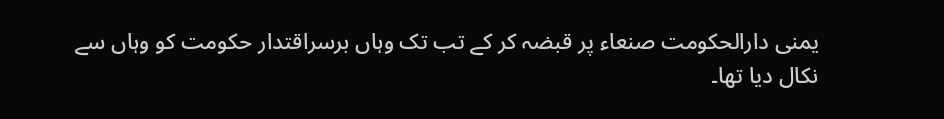یمنی دارالحکومت صنعاء پر قبضہ کر کے تب تک وہاں برسراقتدار حکومت کو وہاں سے نکال دیا تھا۔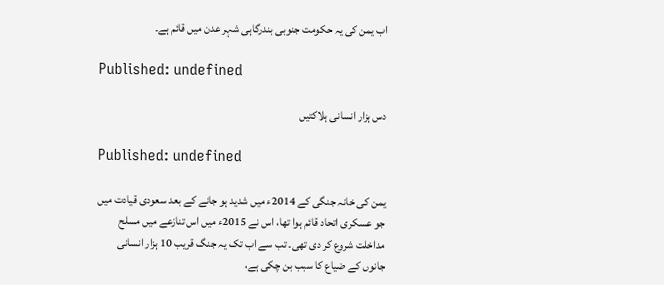اب یمن کی یہ حکومت جنوبی بندرگاہی شہر عدن میں قائم ہے۔

Published: undefined

دس ہزار انسانی ہلاکتیں

Published: undefined

یمن کی خانہ جنگی کے 2014ء میں شدید ہو جانے کے بعد سعودی قیادت میں جو عسکری اتحاد قائم ہوا تھا، اس نے 2015ء میں اس تنازعے میں مسلح مداخلت شروع کر دی تھی۔ تب سے اب تک یہ جنگ قریب 10 ہزار انسانی جانوں کے ضیاع کا سبب بن چکی ہے،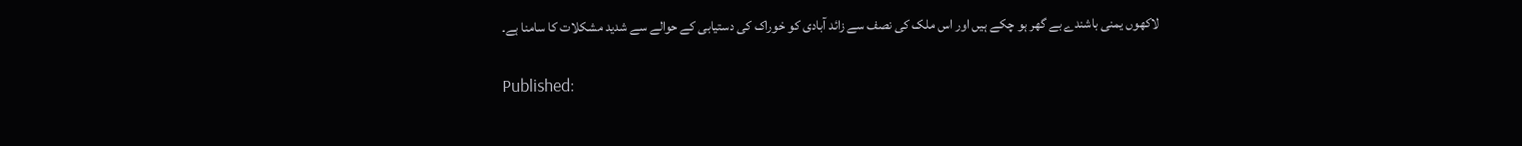لاکھوں یمنی باشندے بے گھر ہو چکے ہیں اور اس ملک کی نصف سے زائد آبادی کو خوراک کی دستیابی کے حوالے سے شدید مشکلات کا سامنا ہے۔

Published: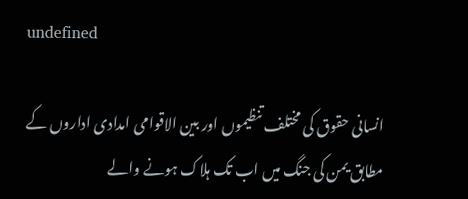undefined

انسانی حقوق کی مختلف تنظیموں اور بین الاقوامی امدادی اداروں کے مطابق یمن کی جنگ میں اب تک ہلاک ہونے والے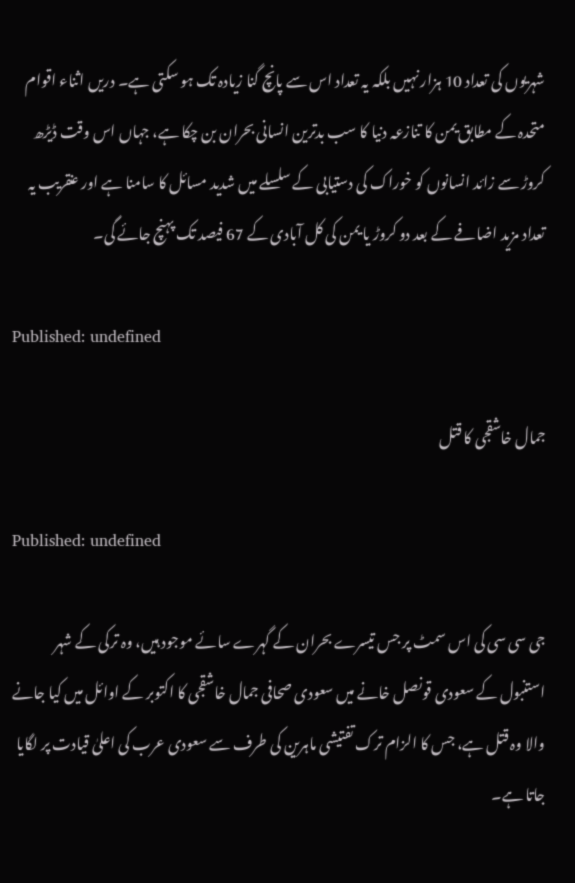شہریوں کی تعداد 10 ہزار نہیں بلکہ یہ تعداد اس سے پانچ گنا زیادہ تک ہو سکتی ہے۔ دریں اثناء اقوام متحدہ کے مطابق یمن کا تنازعہ دنیا کا سب بدترین انسانی بحران بن چکا ہے، جہاں اس وقت ڈیڑھ کروڑ سے زائد انسانوں کو خوراک کی دستیابی کے سلسلے میں شدید مسائل کا سامنا ہے اور عنقریب یہ تعداد مزید اضافے کے بعد دو کروڑ یا یمن کی کل آبادی کے 67 فیصد تک پہنچ جائے گی۔

Published: undefined

جمال خاشقجی کا قتل

Published: undefined

جی سی سی کی اس سمٹ پر جس تیسرے بحران کے گہرے سائے موجود ہیں، وہ ترکی کے شہر استنبول کے سعودی قونصل خانے میں سعودی صحافی جمال خاشقجی کا اکتوبر کے اوائل میں کیا جانے والا وہ قتل ہے، جس کا الزام ترک تفتیشی ماہرین کی طرف سے سعودی عرب کی اعلیٰ قیادت پر لگایا جاتا ہے۔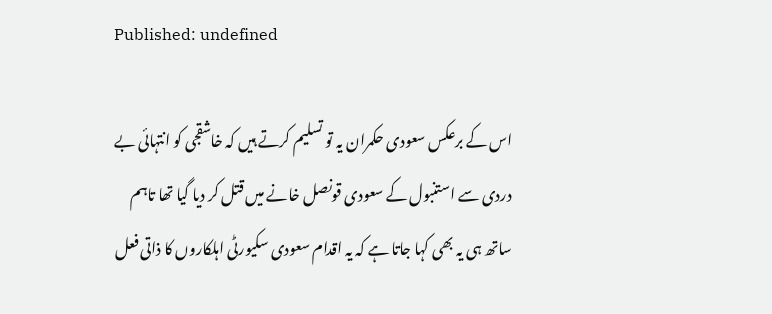Published: undefined

اس کے برعکس سعودی حکمران یہ تو تسلیم کرتے ہیں کہ خاشقجی کو انتہائی بے دردی سے استنبول کے سعودی قونصل خانے میں قتل کر دیا گیا تھا تاہم ساتھ ہی یہ بھی کہا جاتا ہے کہ یہ اقدام سعودی سکیورٹی اہلکاروں کا ذاتی فعل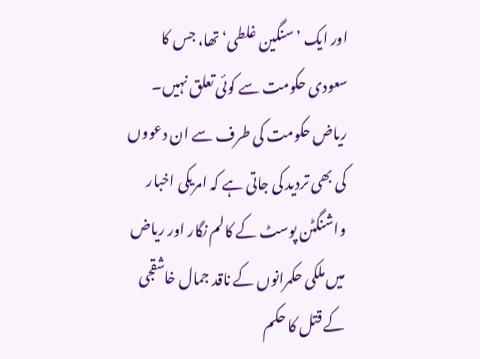اور ایک ’سنگین غلطی‘ تھا، جس کا سعودی حکومت سے کوئی تعلق نہیں۔ ریاض حکومت کی طرف سے ان دعووں کی بھی تردید کی جاتی ہے کہ امریکی اخبار واشنگٹن پوسٹ کے کالم نگار اور ریاض میں ملکی حکمرانوں کے ناقد جمال خاشقجی کے قتل کا حکم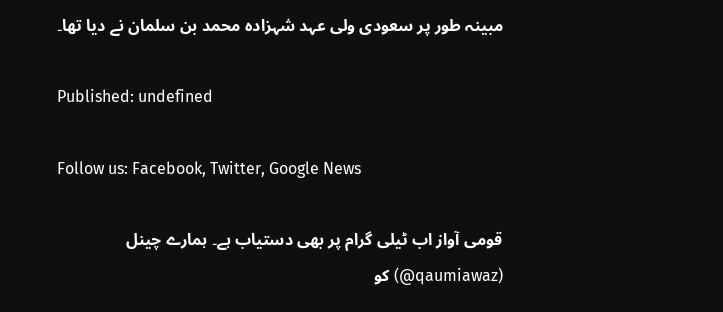مبینہ طور پر سعودی ولی عہد شہزادہ محمد بن سلمان نے دیا تھا۔

Published: undefined

Follow us: Facebook, Twitter, Google News

قومی آواز اب ٹیلی گرام پر بھی دستیاب ہے۔ ہمارے چینل (qaumiawaz@) کو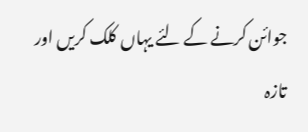جوائن کرنے کے لئے یہاں کلک کریں اور تازہ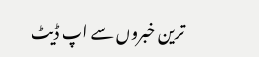ترین خبروں سے اپ ڈیٹ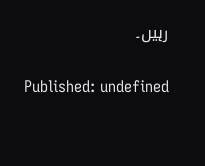رہیں۔

Published: undefined